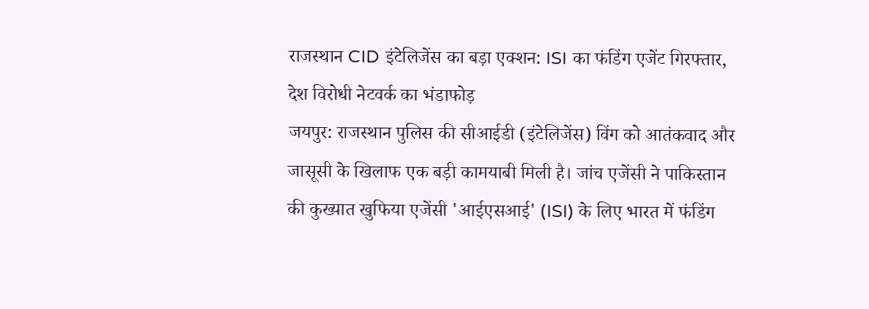राजस्थान CID इंटेलिजेंस का बड़ा एक्शन: ISI का फंडिंग एजेंट गिरफ्तार, देश विरोधी नेटवर्क का भंडाफोड़
जयपुर: राजस्थान पुलिस की सीआईडी (इंटेलिजेंस) विंग को आतंकवाद और जासूसी के खिलाफ एक बड़ी कामयाबी मिली है। जांच एजेंसी ने पाकिस्तान की कुख्यात खुफिया एजेंसी 'आईएसआई' (ISI) के लिए भारत में फंडिंग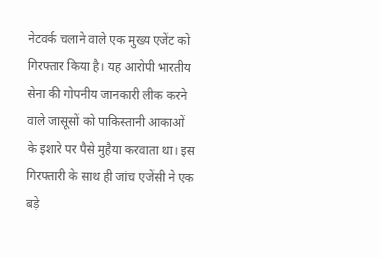नेटवर्क चलाने वाले एक मुख्य एजेंट को गिरफ्तार किया है। यह आरोपी भारतीय सेना की गोपनीय जानकारी लीक करने वाले जासूसों को पाकिस्तानी आकाओं के इशारे पर पैसे मुहैया करवाता था। इस गिरफ्तारी के साथ ही जांच एजेंसी ने एक बड़े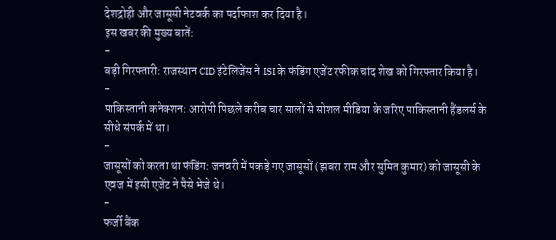देशद्रोही और जासूसी नेटवर्क का पर्दाफाश कर दिया है।
इस खबर की मुख्य बातें:
-
बड़ी गिरफ्तारी: राजस्थान CID इंटेलिजेंस ने ISI के फंडिंग एजेंट रफीक चांद शेख को गिरफ्तार किया है।
-
पाकिस्तानी कनेक्शन: आरोपी पिछले करीब चार सालों से सोशल मीडिया के जरिए पाकिस्तानी हैंडलर्स के सीधे संपर्क में था।
-
जासूसों को करता था फंडिंग: जनवरी में पकड़े गए जासूसों (झबरा राम और सुमित कुमार) को जासूसी के एवज में इसी एजेंट ने पैसे भेजे थे।
-
फर्जी बैंक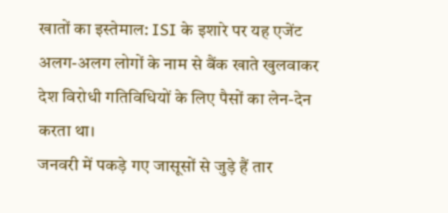खातों का इस्तेमाल: ISI के इशारे पर यह एजेंट अलग-अलग लोगों के नाम से बैंक खाते खुलवाकर देश विरोधी गतिविधियों के लिए पैसों का लेन-देन करता था।
जनवरी में पकड़े गए जासूसों से जुड़े हैं तार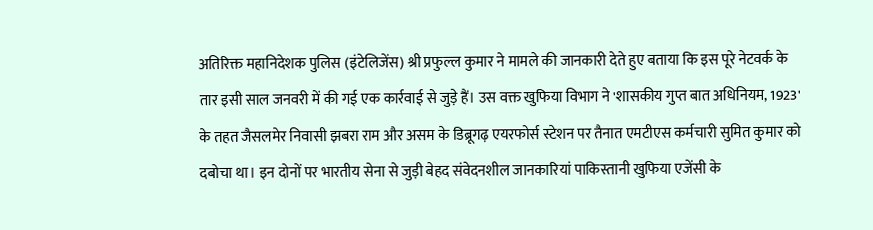अतिरिक्त महानिदेशक पुलिस (इंटेलिजेंस) श्री प्रफुल्ल कुमार ने मामले की जानकारी देते हुए बताया कि इस पूरे नेटवर्क के तार इसी साल जनवरी में की गई एक कार्रवाई से जुड़े हैं। उस वक्त खुफिया विभाग ने 'शासकीय गुप्त बात अधिनियम, 1923' के तहत जैसलमेर निवासी झबरा राम और असम के डिब्रूगढ़ एयरफोर्स स्टेशन पर तैनात एमटीएस कर्मचारी सुमित कुमार को दबोचा था। इन दोनों पर भारतीय सेना से जुड़ी बेहद संवेदनशील जानकारियां पाकिस्तानी खुफिया एजेंसी के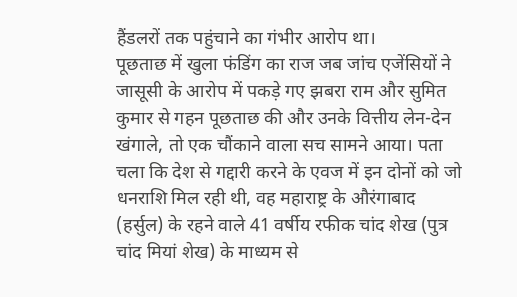हैंडलरों तक पहुंचाने का गंभीर आरोप था।
पूछताछ में खुला फंडिंग का राज जब जांच एजेंसियों ने जासूसी के आरोप में पकड़े गए झबरा राम और सुमित कुमार से गहन पूछताछ की और उनके वित्तीय लेन-देन खंगाले, तो एक चौंकाने वाला सच सामने आया। पता चला कि देश से गद्दारी करने के एवज में इन दोनों को जो धनराशि मिल रही थी, वह महाराष्ट्र के औरंगाबाद (हर्सुल) के रहने वाले 41 वर्षीय रफीक चांद शेख (पुत्र चांद मियां शेख) के माध्यम से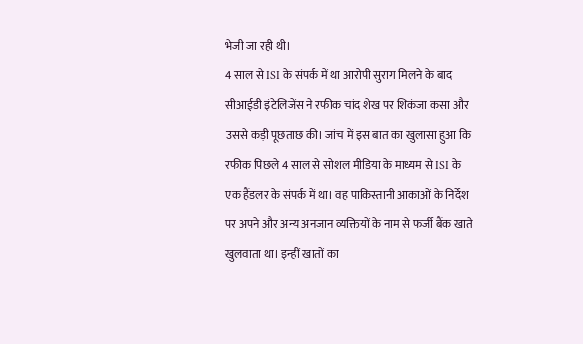भेजी जा रही थी।
4 साल से ISI के संपर्क में था आरोपी सुराग मिलने के बाद सीआईडी इंटेलिजेंस ने रफीक चांद शेख पर शिकंजा कसा और उससे कड़ी पूछताछ की। जांच में इस बात का खुलासा हुआ कि रफीक पिछले 4 साल से सोशल मीडिया के माध्यम से ISI के एक हैंडलर के संपर्क में था। वह पाकिस्तानी आकाओं के निर्देश पर अपने और अन्य अनजान व्यक्तियों के नाम से फर्जी बैंक खाते खुलवाता था। इन्हीं खातों का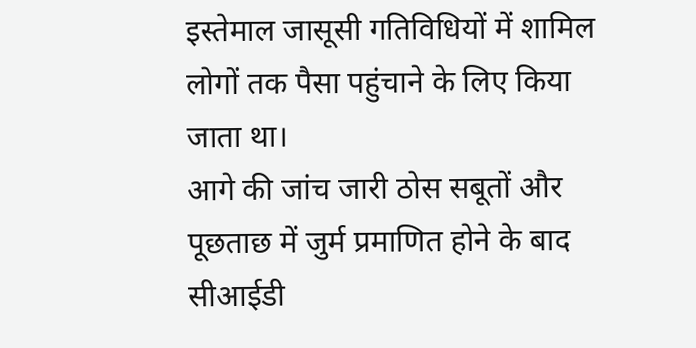इस्तेमाल जासूसी गतिविधियों में शामिल लोगों तक पैसा पहुंचाने के लिए किया जाता था।
आगे की जांच जारी ठोस सबूतों और पूछताछ में जुर्म प्रमाणित होने के बाद सीआईडी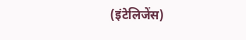(इंटेलिजेंस)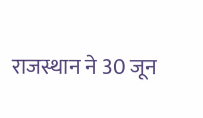राजस्थान ने 30 जून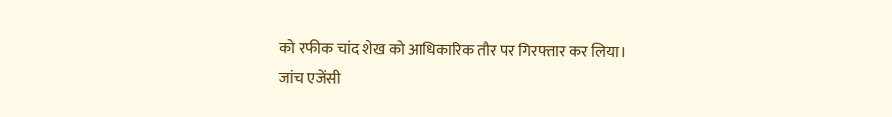को रफीक चांद शेख को आधिकारिक तौर पर गिरफ्तार कर लिया। जांच एजेंसी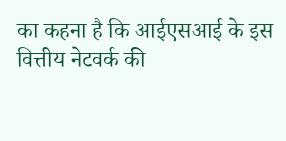का कहना है कि आईएसआई के इस वित्तीय नेटवर्क की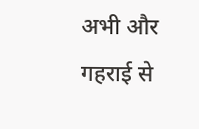अभी और गहराई से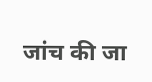जांच की जा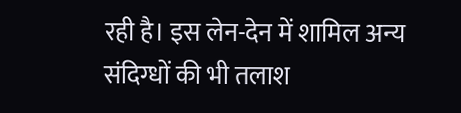रही है। इस लेन-देन में शामिल अन्य संदिग्धों की भी तलाश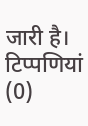जारी है।
टिप्पणियां (0)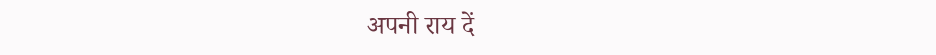अपनी राय दें